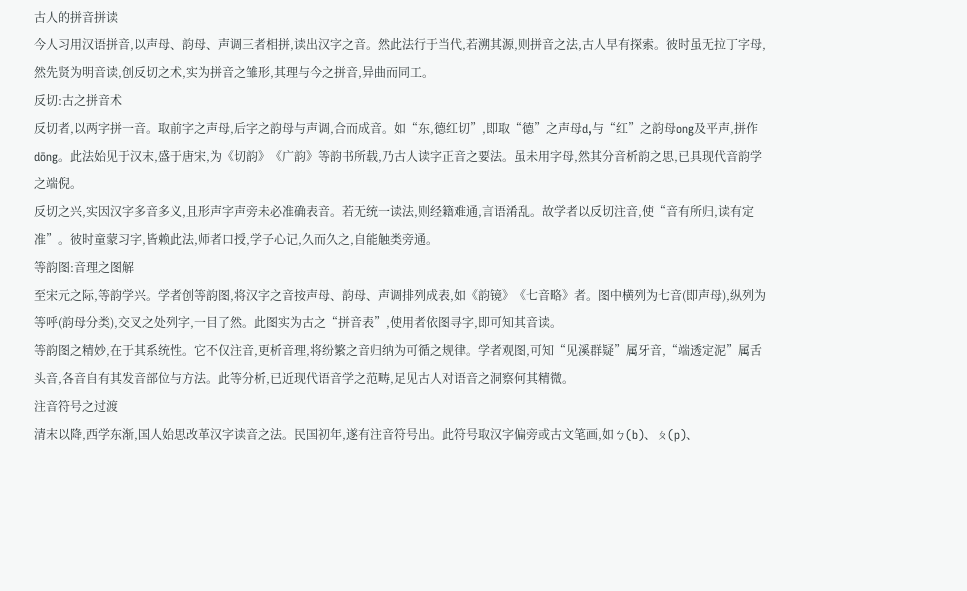古人的拼音拼读
今人习用汉语拼音,以声母、韵母、声调三者相拼,读出汉字之音。然此法行于当代,若溯其源,则拼音之法,古人早有探索。彼时虽无拉丁字母,然先贤为明音读,创反切之术,实为拼音之雏形,其理与今之拼音,异曲而同工。
反切:古之拼音术
反切者,以两字拼一音。取前字之声母,后字之韵母与声调,合而成音。如“东,德红切”,即取“德”之声母d,与“红”之韵母ong及平声,拼作dōng。此法始见于汉末,盛于唐宋,为《切韵》《广韵》等韵书所载,乃古人读字正音之要法。虽未用字母,然其分音析韵之思,已具现代音韵学之端倪。
反切之兴,实因汉字多音多义,且形声字声旁未必准确表音。若无统一读法,则经籍难通,言语淆乱。故学者以反切注音,使“音有所归,读有定准”。彼时童蒙习字,皆赖此法,师者口授,学子心记,久而久之,自能触类旁通。
等韵图:音理之图解
至宋元之际,等韵学兴。学者创等韵图,将汉字之音按声母、韵母、声调排列成表,如《韵镜》《七音略》者。图中横列为七音(即声母),纵列为等呼(韵母分类),交叉之处列字,一目了然。此图实为古之“拼音表”,使用者依图寻字,即可知其音读。
等韵图之精妙,在于其系统性。它不仅注音,更析音理,将纷繁之音归纳为可循之规律。学者观图,可知“见溪群疑”属牙音,“端透定泥”属舌头音,各音自有其发音部位与方法。此等分析,已近现代语音学之范畴,足见古人对语音之洞察何其精微。
注音符号之过渡
清末以降,西学东渐,国人始思改革汉字读音之法。民国初年,遂有注音符号出。此符号取汉字偏旁或古文笔画,如ㄅ(b)、ㄆ(p)、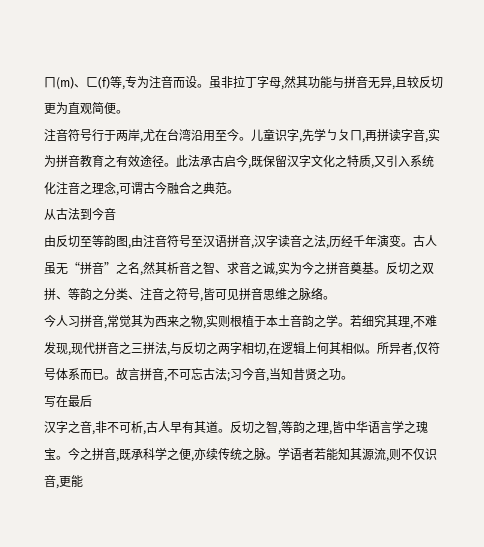ㄇ(m)、ㄈ(f)等,专为注音而设。虽非拉丁字母,然其功能与拼音无异,且较反切更为直观简便。
注音符号行于两岸,尤在台湾沿用至今。儿童识字,先学ㄅㄆㄇ,再拼读字音,实为拼音教育之有效途径。此法承古启今,既保留汉字文化之特质,又引入系统化注音之理念,可谓古今融合之典范。
从古法到今音
由反切至等韵图,由注音符号至汉语拼音,汉字读音之法,历经千年演变。古人虽无“拼音”之名,然其析音之智、求音之诚,实为今之拼音奠基。反切之双拼、等韵之分类、注音之符号,皆可见拼音思维之脉络。
今人习拼音,常觉其为西来之物,实则根植于本土音韵之学。若细究其理,不难发现,现代拼音之三拼法,与反切之两字相切,在逻辑上何其相似。所异者,仅符号体系而已。故言拼音,不可忘古法;习今音,当知昔贤之功。
写在最后
汉字之音,非不可析,古人早有其道。反切之智,等韵之理,皆中华语言学之瑰宝。今之拼音,既承科学之便,亦续传统之脉。学语者若能知其源流,则不仅识音,更能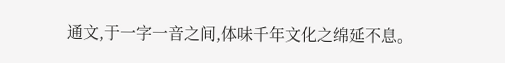通文,于一字一音之间,体味千年文化之绵延不息。